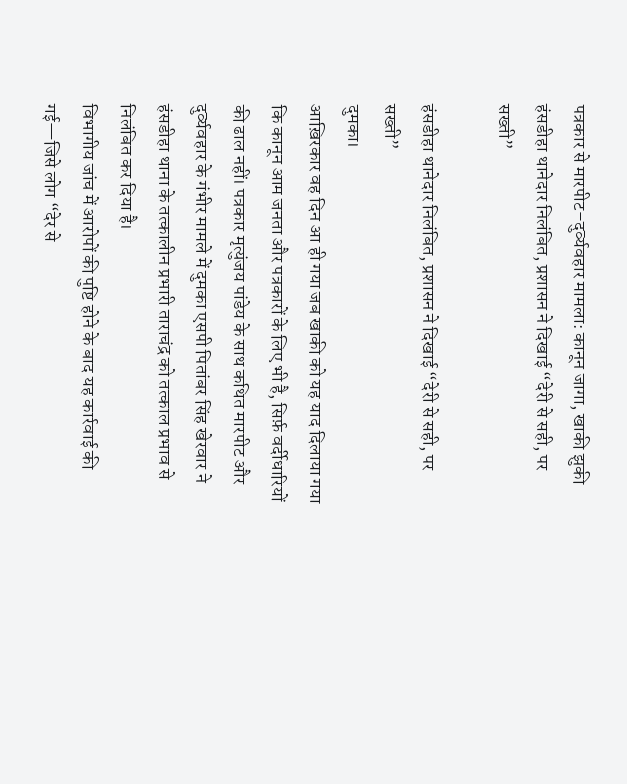पत्रकार से मारपीट–दुर्व्यवहार मामला: कानून जागा, खाकी झुकी हंसडीहा थानेदार निलंबित, प्रशासन ने दिखाई “देरी से सही, पर सख्ती”

हंसडीहा थानेदार निलंबित, प्रशासन ने दिखाई “देरी से सही, पर सख्ती”
दुमका।
आख़िरकार वह दिन आ ही गया जब खाकी को यह याद दिलाया गया कि कानून आम जनता और पत्रकारों के लिए भी है, सिर्फ़ वर्दीधारियों की ढाल नहीं। पत्रकार मृत्युंजय पांडेय के साथ कथित मारपीट और दुर्व्यवहार के गंभीर मामले में दुमका एसपी पितांबर सिंह खेरवार ने हंसडीहा थाना के तत्कालीन प्रभारी ताराचंद्र को तत्काल प्रभाव से निलंबित कर दिया है।
विभागीय जांच में आरोपों की पुष्टि होने के बाद यह कार्रवाई की गई—जिसे लोग “देर से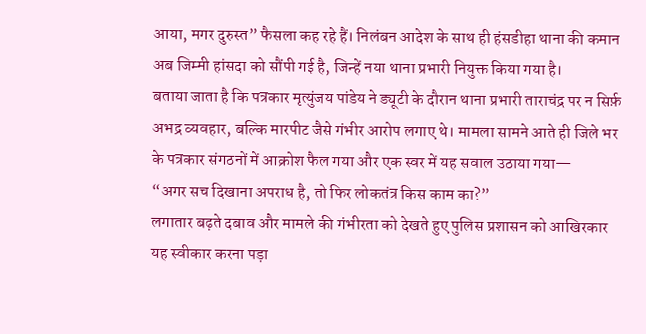आया, मगर दुरुस्त” फैसला कह रहे हैं। निलंबन आदेश के साथ ही हंसडीहा थाना की कमान अब जिम्मी हांसदा को सौंपी गई है, जिन्हें नया थाना प्रभारी नियुक्त किया गया है।
बताया जाता है कि पत्रकार मृत्युंजय पांडेय ने ड्यूटी के दौरान थाना प्रभारी ताराचंद्र पर न सिर्फ़ अभद्र व्यवहार, बल्कि मारपीट जैसे गंभीर आरोप लगाए थे। मामला सामने आते ही जिले भर के पत्रकार संगठनों में आक्रोश फैल गया और एक स्वर में यह सवाल उठाया गया—
“अगर सच दिखाना अपराध है, तो फिर लोकतंत्र किस काम का?”
लगातार बढ़ते दबाव और मामले की गंभीरता को देखते हुए पुलिस प्रशासन को आखिरकार यह स्वीकार करना पड़ा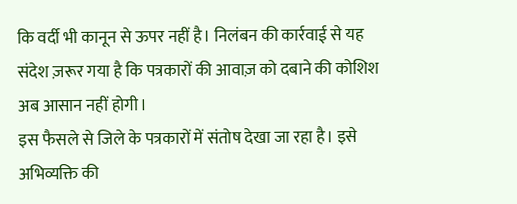कि वर्दी भी कानून से ऊपर नहीं है। निलंबन की कार्रवाई से यह संदेश ज़रूर गया है कि पत्रकारों की आवाज़ को दबाने की कोशिश अब आसान नहीं होगी।
इस फैसले से जिले के पत्रकारों में संतोष देखा जा रहा है। इसे अभिव्यक्ति की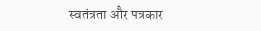स्वतंत्रता और पत्रकार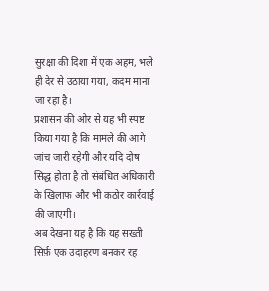सुरक्षा की दिशा में एक अहम, भले ही देर से उठाया गया, कदम माना जा रहा है।
प्रशासन की ओर से यह भी स्पष्ट किया गया है कि मामले की आगे जांच जारी रहेगी और यदि दोष सिद्ध होता है तो संबंधित अधिकारी के खिलाफ और भी कठोर कार्रवाई की जाएगी।
अब देखना यह है कि यह सख्ती सिर्फ़ एक उदाहरण बनकर रह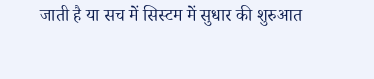जाती है या सच में सिस्टम में सुधार की शुरुआत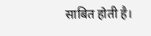साबित होती है।